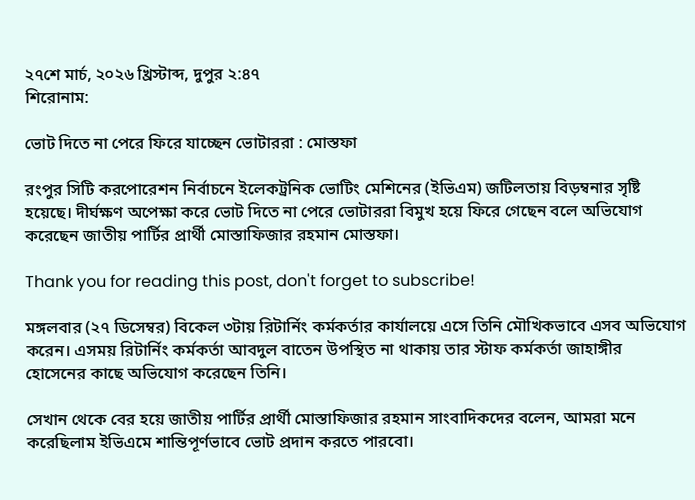২৭শে মার্চ, ২০২৬ খ্রিস্টাব্দ, দুপুর ২:৪৭
শিরোনাম:

ভোট দিতে না পেরে ফিরে যাচ্ছেন ভোটাররা : মোস্তফা

রংপুর সিটি করপোরেশন নির্বাচনে ইলেকট্রনিক ভোটিং মেশিনের (ইভিএম) জটিলতায় বিড়ম্বনার সৃষ্টি হয়েছে। দীর্ঘক্ষণ অপেক্ষা করে ভোট দিতে না পেরে ভোটাররা বিমুখ হয়ে ফিরে গেছেন বলে অভিযোগ করেছেন জাতীয় পার্টির প্রার্থী মোস্তাফিজার রহমান মোস্তফা।

Thank you for reading this post, don't forget to subscribe!

মঙ্গলবার (২৭ ডিসেম্বর) বিকেল ৩টায় রিটার্নিং কর্মকর্তার কার্যালয়ে এসে তিনি মৌখিকভাবে এসব অভিযোগ করেন। এসময় রিটার্নিং কর্মকর্তা আবদুল বাতেন উপস্থিত না থাকায় তার স্টাফ কর্মকর্তা জাহাঙ্গীর হোসেনের কাছে অভিযোগ করেছেন তিনি।

সেখান থেকে বের হয়ে জাতীয় পার্টির প্রার্থী মোস্তাফিজার রহমান সাংবাদিকদের বলেন, আমরা মনে করেছিলাম ইভিএমে শান্তিপূর্ণভাবে ভোট প্রদান করতে পারবো।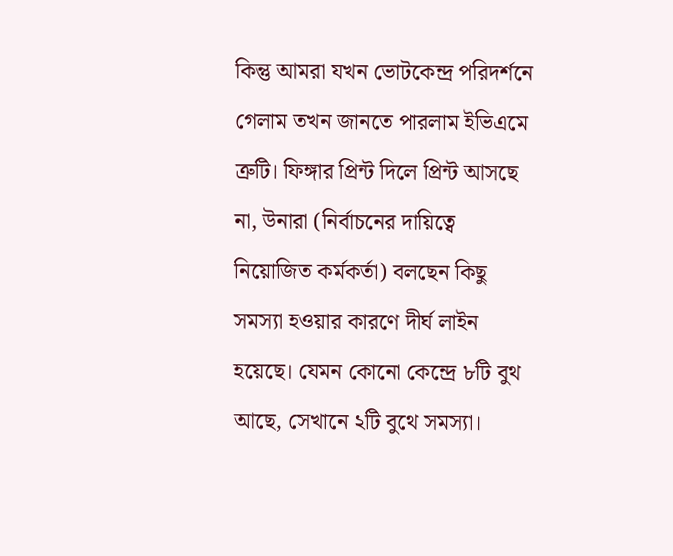কিন্তু আমরা যখন ভোটকেন্দ্র পরিদর্শনে গেলাম তখন জানতে পারলাম ইভিএমে ত্রুটি। ফিঙ্গার প্রিন্ট দিলে প্রিন্ট আসছে না, উনারা (নির্বাচনের দায়িত্বে নিয়োজিত কর্মকর্তা) বলছেন কিছু সমস্যা হওয়ার কারণে দীর্ঘ লাইন হয়েছে। যেমন কোনো কেন্দ্রে ৮টি বুথ আছে, সেখানে ২টি বুথে সমস্যা।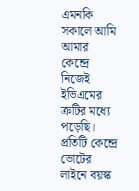এমনকি সকালে আমি আমার কেন্দ্রে নিজেই ইভিএমের ক্রটির মধ্যে পড়েছি। প্রতিটি কেন্দ্রে ভোটের লাইনে বয়স্ক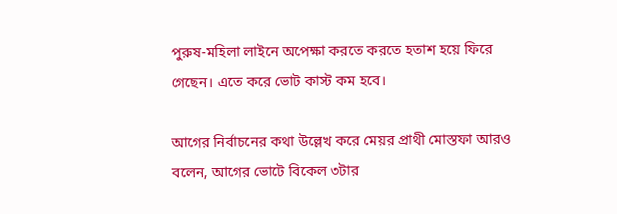পুরুষ-মহিলা লাইনে অপেক্ষা করতে করতে হতাশ হয়ে ফিরে গেছেন। এতে করে ভোট কাস্ট কম হবে।

আগের নির্বাচনের কথা উল্লেখ করে মেয়র প্রাথী মোস্তফা আরও বলেন, আগের ভোটে বিকেল ৩টার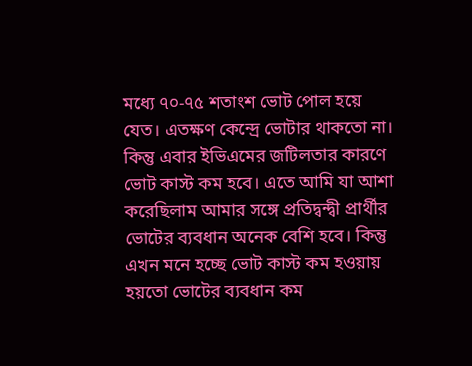মধ্যে ৭০-৭৫ শতাংশ ভোট পোল হয়ে যেত। এতক্ষণ কেন্দ্রে ভোটার থাকতো না। কিন্তু এবার ইভিএমের জটিলতার কারণে ভোট কাস্ট কম হবে। এতে আমি যা আশা করেছিলাম আমার সঙ্গে প্রতিদ্বন্দ্বী প্রার্থীর ভোটের ব্যবধান অনেক বেশি হবে। কিন্তু এখন মনে হচ্ছে ভোট কাস্ট কম হওয়ায় হয়তো ভোটের ব্যবধান কম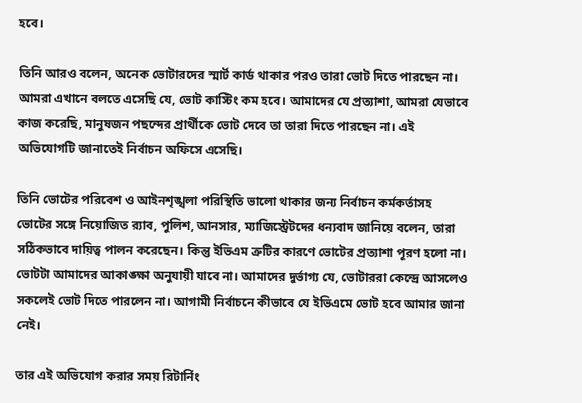হবে।

তিনি আরও বলেন, অনেক ভোটারদের স্মার্ট কার্ড থাকার পরও তারা ভোট দিতে পারছেন না। আমরা এখানে বলতে এসেছি যে, ভোট কাস্টিং কম হবে। আমাদের যে প্রত্যাশা, আমরা যেভাবে কাজ করেছি, মানুষজন পছন্দের প্রার্থীকে ভোট দেবে তা তারা দিতে পারছেন না। এই অভিযোগটি জানাতেই নির্বাচন অফিসে এসেছি।

তিনি ভোটের পরিবেশ ও আইনশৃঙ্খলা পরিস্থিতি ভালো থাকার জন্য নির্বাচন কর্মকর্তাসহ ভোটের সঙ্গে নিয়োজিত র‌্যাব, পুলিশ, আনসার, ম্যাজিস্ট্রেটদের ধন্যবাদ জানিয়ে বলেন, তারা সঠিকভাবে দায়িত্ব পালন করেছেন। কিন্তু ইভিএম ত্রুটির কারণে ভোটের প্রত্যাশা পূরণ হলো না। ভোটটা আমাদের আকাঙ্ক্ষা অনুযায়ী যাবে না। আমাদের দুর্ভাগ্য যে, ভোটাররা কেন্দ্রে আসলেও সকলেই ভোট দিতে পারলেন না। আগামী নির্বাচনে কীভাবে যে ইভিএমে ভোট হবে আমার জানা নেই।

তার এই অভিযোগ করার সময় রিটার্নিং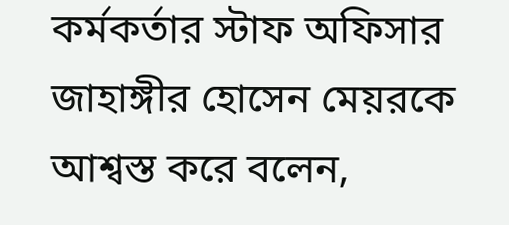কর্মকর্তার স্টাফ অফিসার জাহাঙ্গীর হোসেন মেয়রকে আশ্বস্ত করে বলেন,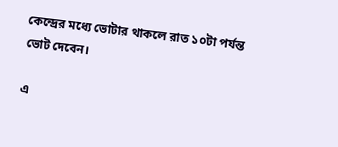কেন্দ্রের মধ্যে ভোটার থাকলে রাত ১০টা পর্যন্ত ভোট দেবেন।

এ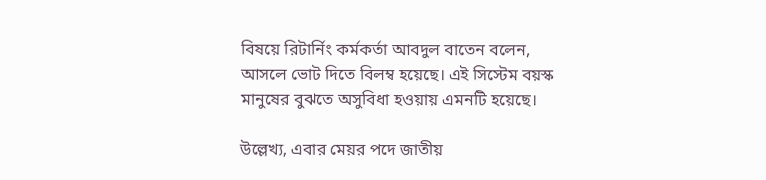বিষয়ে রিটার্নিং কর্মকর্তা আবদুল বাতেন বলেন, আসলে ভোট দিতে বিলম্ব হয়েছে। এই সিস্টেম বয়স্ক মানুষের বুঝতে অসুবিধা হওয়ায় এমনটি হয়েছে।

উল্লেখ্য, এবার মেয়র পদে জাতীয়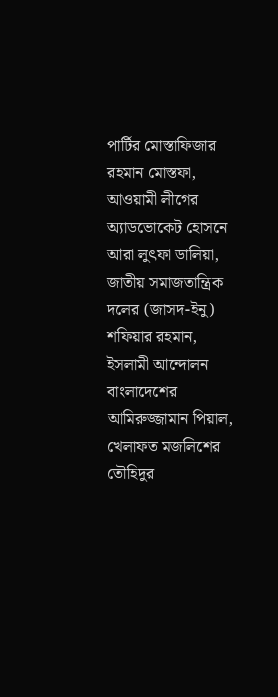পার্টির মোস্তাফিজার রহমান মোস্তফা, আওয়ামী লীগের অ্যাডভোকেট হোসনে আরা লুৎফা ডালিয়া, জাতীয় সমাজতান্ত্রিক দলের (জাসদ-ইনু) শফিয়ার রহমান, ইসলামী আন্দোলন বাংলাদেশের আমিরুজ্জামান পিয়াল, খেলাফত মজলিশের তৌহিদুর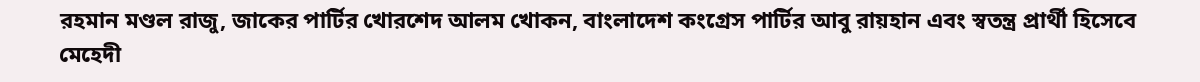রহমান মণ্ডল রাজু, জাকের পার্টির খোরশেদ আলম খোকন, বাংলাদেশ কংগ্রেস পার্টির আবু রায়হান এবং স্বতন্ত্র প্রার্থী হিসেবে মেহেদী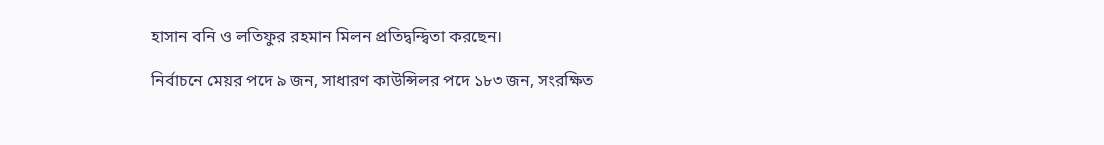হাসান বনি ও লতিফুর রহমান মিলন প্রতিদ্বন্দ্বিতা করছেন।

নির্বাচনে মেয়র পদে ৯ জন, সাধারণ কাউন্সিলর পদে ১৮৩ জন, সংরক্ষিত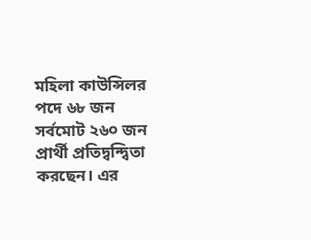মহিলা কাউন্সিলর পদে ৬৮ জন সর্বমোট ২৬০ জন প্রার্থী প্রতিদ্বন্দ্বিতা করছেন। এর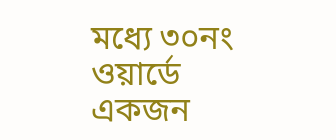মধ্যে ৩০নং ওয়ার্ডে একজন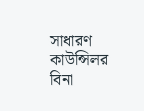সাধারণ কাউন্সিলর বিনা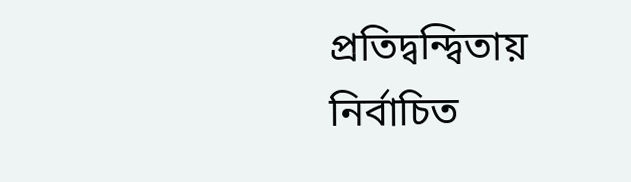প্রতিদ্বন্দ্বিতায় নির্বাচিত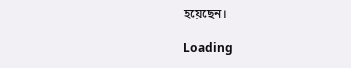হয়েছেন।

Loading